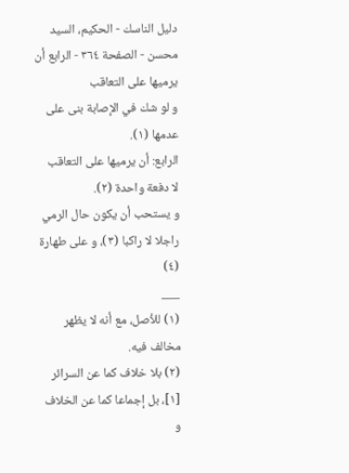دليل الناسك - الحكيم، السيد محسن - الصفحة ٣٦٤ - الرابع أن يرميها على التعاقب
و لو شك في الإصابة بنى على عدمها (١).
الرابع: أن يرميها على التعاقب
لا دفعة واحدة (٢).
و يستحب أن يكون حال الرمي راجلا لا راكبا (٣)، و على طهارة (٤)
___
(١) للأصل، مع أنه لا يظهر مخالف فيه.
(٢) بلا خلاف كما عن السرائر [١]، بل إجماعا كما عن الخلاف و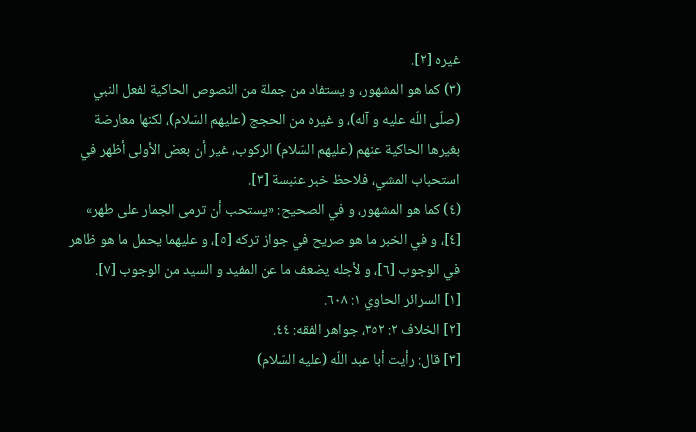غيره [٢].
(٣) كما هو المشهور، و يستفاد من جملة من النصوص الحاكية لفعل النبي (صلّى اللّه عليه و آله)، و غيره من الحجج (عليهم السّلام)، لكنها معارضة بغيرها الحاكية عنهم (عليهم السّلام) الركوب، غير أن بعض الأولى أظهر في استحباب المشي، فلاحظ خبر عنبسة [٣].
(٤) كما هو المشهور، و في الصحيح: «يستحب أن ترمى الجمار على طهر» [٤]، و في الخبر ما هو صريح في جواز تركه [٥]، و عليهما يحمل ما هو ظاهر في الوجوب [٦]، و لأجله يضعف ما عن المفيد و السيد من الوجوب [٧].
[١] السرائر الحاوي ١: ٦٠٨.
[٢] الخلاف ٢: ٣٥٢، جواهر الفقه: ٤٤.
[٣] قال: رأيت أبا عبد اللّه (عليه السّلام)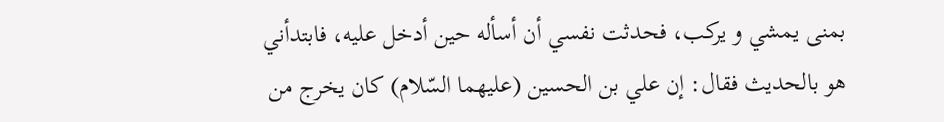بمنى يمشي و يركب، فحدثت نفسي أن أسأله حين أدخل عليه، فابتدأني هو بالحديث فقال: إن علي بن الحسين (عليهما السّلام) كان يخرج من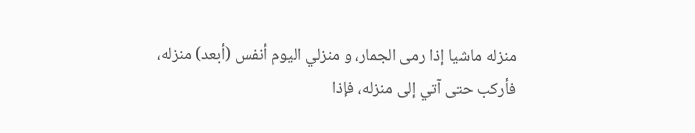منزله ماشيا إذا رمى الجمار، و منزلي اليوم أنفس (أبعد) منزله، فأركب حتى آتي إلى منزله، فإذا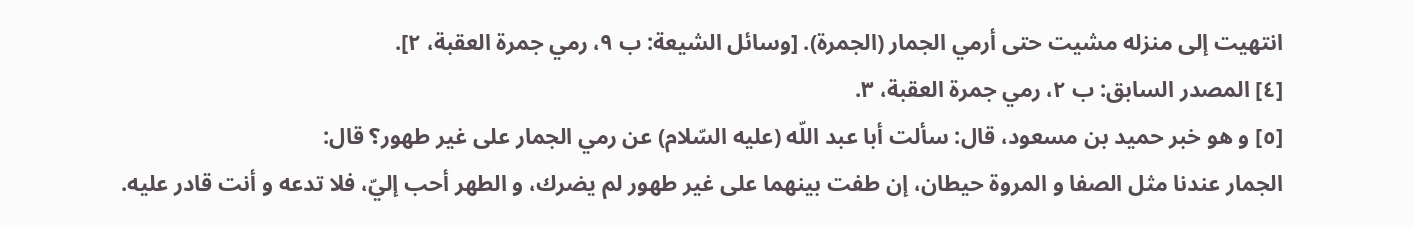انتهيت إلى منزله مشيت حتى أرمي الجمار (الجمرة). [وسائل الشيعة: ب ٩، رمي جمرة العقبة، ٢].
[٤] المصدر السابق: ب ٢، رمي جمرة العقبة، ٣.
[٥] و هو خبر حميد بن مسعود، قال: سألت أبا عبد اللّه (عليه السّلام) عن رمي الجمار على غير طهور؟ قال:
الجمار عندنا مثل الصفا و المروة حيطان، إن طفت بينهما على غير طهور لم يضرك، و الطهر أحب إليّ، فلا تدعه و أنت قادر عليه.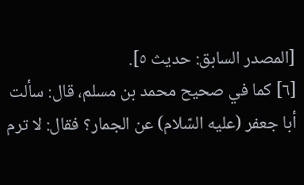[المصدر السابق: حديث ٥].
[٦] كما في صحيح محمد بن مسلم، قال: سألت أبا جعفر (عليه السّلام) عن الجمار؟ فقال: لا ترم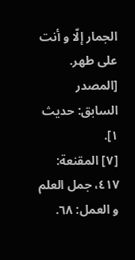الجمار إلّا و أنت على طهر. [المصدر السابق: حديث ١].
[٧] المقنعة: ٤١٧، جمل العلم و العمل: ٦٨.